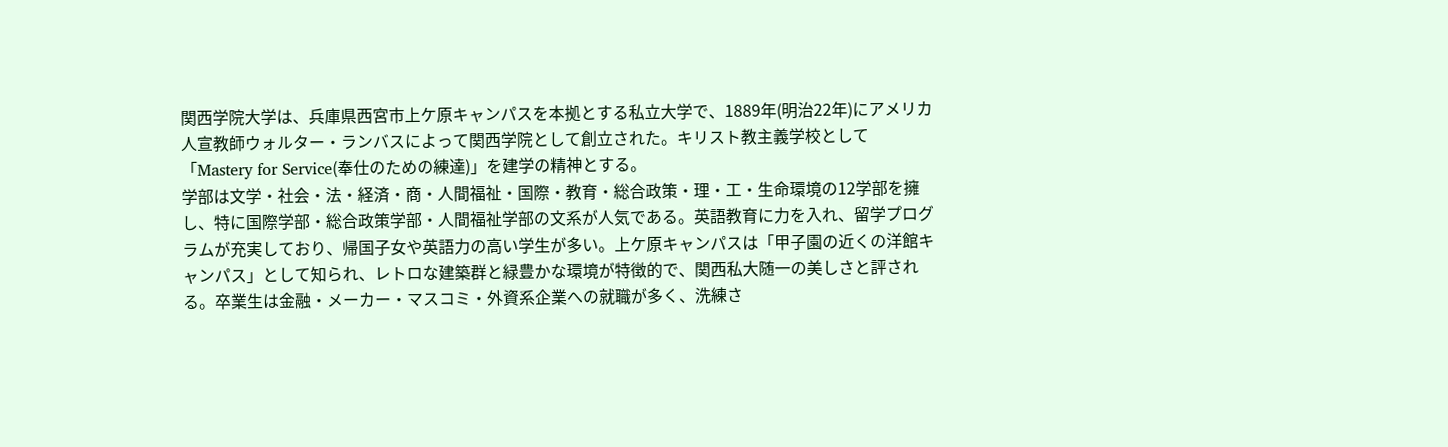関西学院大学は、兵庫県西宮市上ケ原キャンパスを本拠とする私立大学で、1889年(明治22年)にアメリカ人宣教師ウォルター・ランバスによって関西学院として創立された。キリスト教主義学校として「Mastery for Service(奉仕のための練達)」を建学の精神とする。
学部は文学・社会・法・経済・商・人間福祉・国際・教育・総合政策・理・工・生命環境の12学部を擁し、特に国際学部・総合政策学部・人間福祉学部の文系が人気である。英語教育に力を入れ、留学プログラムが充実しており、帰国子女や英語力の高い学生が多い。上ケ原キャンパスは「甲子園の近くの洋館キャンパス」として知られ、レトロな建築群と緑豊かな環境が特徴的で、関西私大随一の美しさと評される。卒業生は金融・メーカー・マスコミ・外資系企業への就職が多く、洗練さ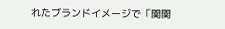れたブランドイメージで「関関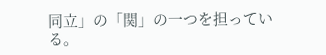同立」の「関」の一つを担っている。